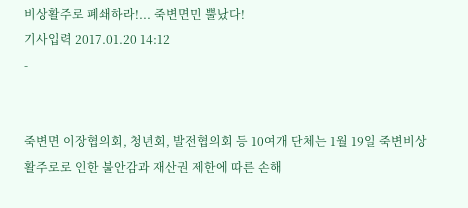비상활주로 폐쇄하라!... 죽변면민 뿔났다!
기사입력 2017.01.20 14:12
-


죽변면 이장협의회, 청년회, 발전협의회 등 10여개 단체는 1월 19일 죽변비상활주로로 인한 불안감과 재산권 제한에 따른 손해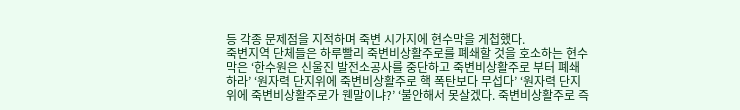등 각종 문제점을 지적하며 죽변 시가지에 현수막을 게첩했다.
죽변지역 단체들은 하루빨리 죽변비상활주로를 폐쇄할 것을 호소하는 현수막은 ‘한수원은 신울진 발전소공사를 중단하고 죽변비상활주로 부터 폐쇄하라’ ‘원자력 단지위에 죽변비상활주로 핵 폭탄보다 무섭다’ ‘원자력 단지위에 죽변비상활주로가 웬말이냐?’ ‘불안해서 못살겠다. 죽변비상활주로 즉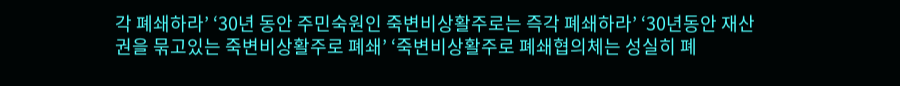각 폐쇄하라’ ‘30년 동안 주민숙원인 죽변비상활주로는 즉각 폐쇄하라’ ‘30년동안 재산권을 묶고있는 죽변비상활주로 폐쇄’ ‘죽변비상활주로 폐쇄협의체는 성실히 폐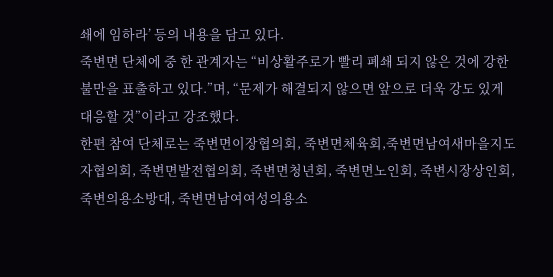쇄에 임하라’ 등의 내용을 담고 있다.
죽변면 단체에 중 한 관계자는 “비상활주로가 빨리 폐쇄 되지 않은 것에 강한 불만을 표출하고 있다.”며, “문제가 해결되지 않으면 앞으로 더욱 강도 있게 대응할 것”이라고 강조했다.
한편 참여 단체로는 죽변면이장협의회, 죽변면체육회,죽변면남여새마을지도자협의회, 죽변면발전협의회, 죽변면청년회, 죽변면노인회, 죽변시장상인회, 죽변의용소방대, 죽변면남여여성의용소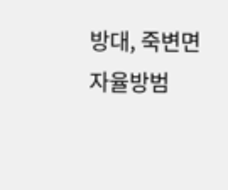방대, 죽변면자율방범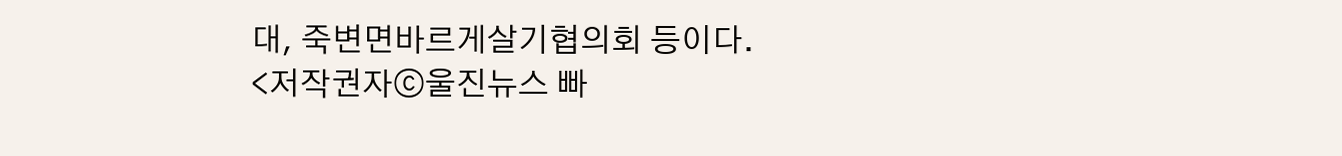대, 죽변면바르게살기협의회 등이다.
<저작권자ⓒ울진뉴스 빠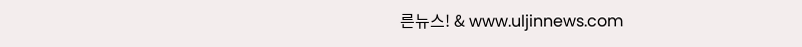른뉴스! & www.uljinnews.com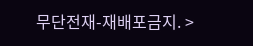무단전재-재배포금지. >